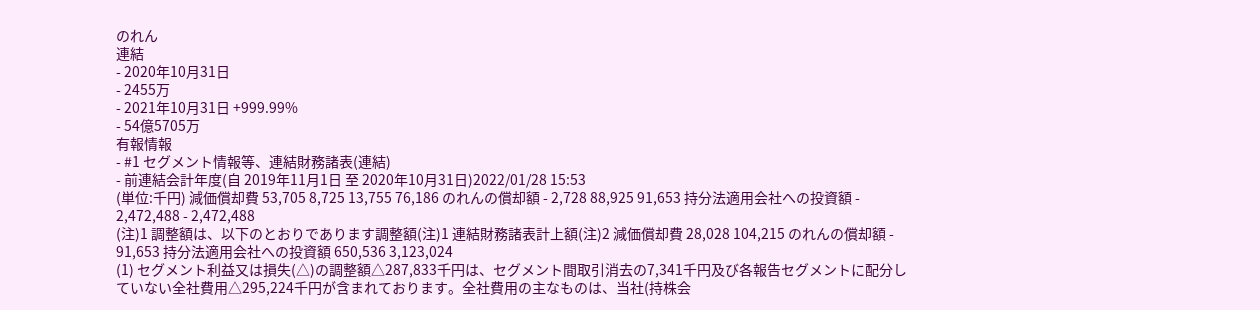のれん
連結
- 2020年10月31日
- 2455万
- 2021年10月31日 +999.99%
- 54億5705万
有報情報
- #1 セグメント情報等、連結財務諸表(連結)
- 前連結会計年度(自 2019年11月1日 至 2020年10月31日)2022/01/28 15:53
(単位:千円) 減価償却費 53,705 8,725 13,755 76,186 のれんの償却額 - 2,728 88,925 91,653 持分法適用会社への投資額 - 2,472,488 - 2,472,488
(注)1 調整額は、以下のとおりであります調整額(注)1 連結財務諸表計上額(注)2 減価償却費 28,028 104,215 のれんの償却額 - 91,653 持分法適用会社への投資額 650,536 3,123,024
(1) セグメント利益又は損失(△)の調整額△287,833千円は、セグメント間取引消去の7,341千円及び各報告セグメントに配分していない全社費用△295,224千円が含まれております。全社費用の主なものは、当社(持株会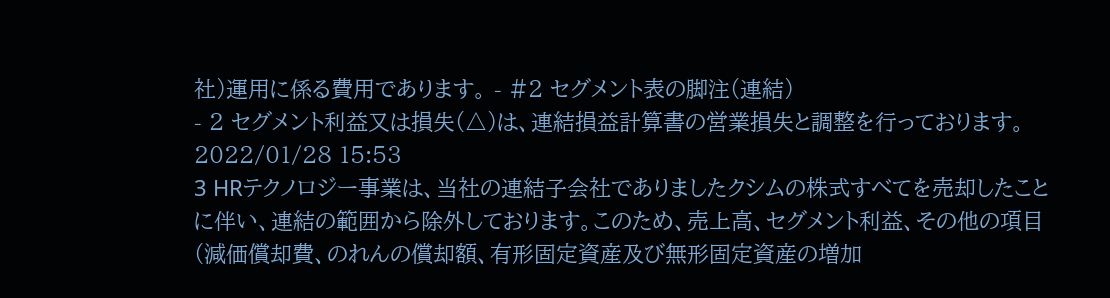社)運用に係る費用であります。 - #2 セグメント表の脚注(連結)
- 2 セグメント利益又は損失(△)は、連結損益計算書の営業損失と調整を行っております。2022/01/28 15:53
3 HRテクノロジー事業は、当社の連結子会社でありましたクシムの株式すべてを売却したことに伴い、連結の範囲から除外しております。このため、売上高、セグメント利益、その他の項目(減価償却費、のれんの償却額、有形固定資産及び無形固定資産の増加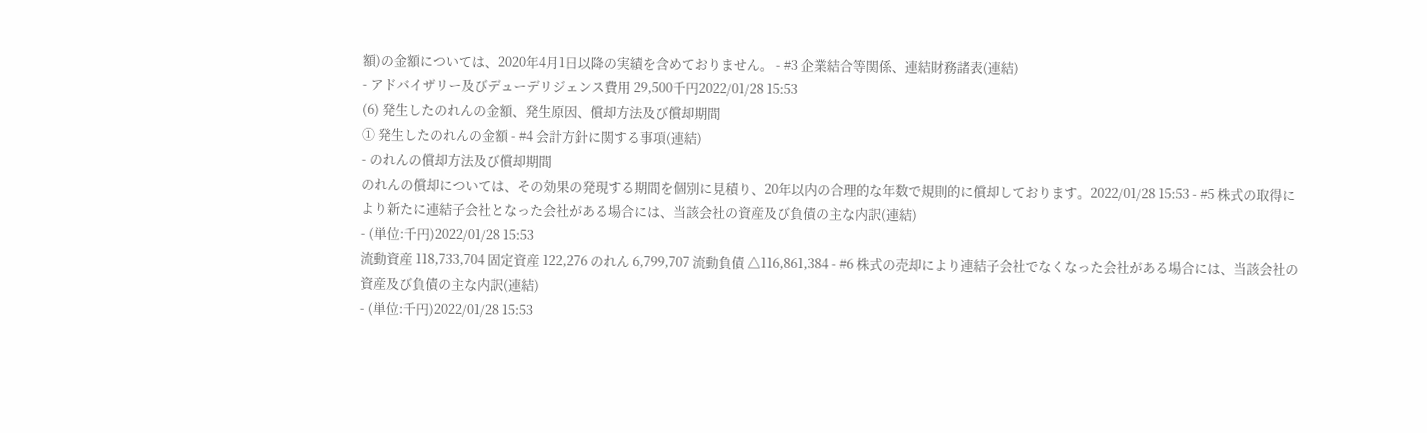額)の金額については、2020年4月1日以降の実績を含めておりません。 - #3 企業結合等関係、連結財務諸表(連結)
- アドバイザリー及びデューデリジェンス費用 29,500千円2022/01/28 15:53
(6) 発生したのれんの金額、発生原因、償却方法及び償却期間
① 発生したのれんの金額 - #4 会計方針に関する事項(連結)
- のれんの償却方法及び償却期間
のれんの償却については、その効果の発現する期間を個別に見積り、20年以内の合理的な年数で規則的に償却しております。2022/01/28 15:53 - #5 株式の取得により新たに連結子会社となった会社がある場合には、当該会社の資産及び負債の主な内訳(連結)
- (単位:千円)2022/01/28 15:53
流動資産 118,733,704 固定資産 122,276 のれん 6,799,707 流動負債 △116,861,384 - #6 株式の売却により連結子会社でなくなった会社がある場合には、当該会社の資産及び負債の主な内訳(連結)
- (単位:千円)2022/01/28 15:53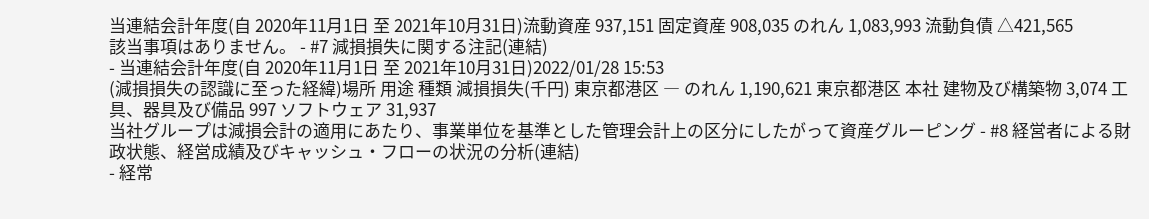当連結会計年度(自 2020年11月1日 至 2021年10月31日)流動資産 937,151 固定資産 908,035 のれん 1,083,993 流動負債 △421,565
該当事項はありません。 - #7 減損損失に関する注記(連結)
- 当連結会計年度(自 2020年11月1日 至 2021年10月31日)2022/01/28 15:53
(減損損失の認識に至った経緯)場所 用途 種類 減損損失(千円) 東京都港区 ― のれん 1,190,621 東京都港区 本社 建物及び構築物 3,074 工具、器具及び備品 997 ソフトウェア 31,937
当社グループは減損会計の適用にあたり、事業単位を基準とした管理会計上の区分にしたがって資産グルーピング - #8 経営者による財政状態、経営成績及びキャッシュ・フローの状況の分析(連結)
- 経常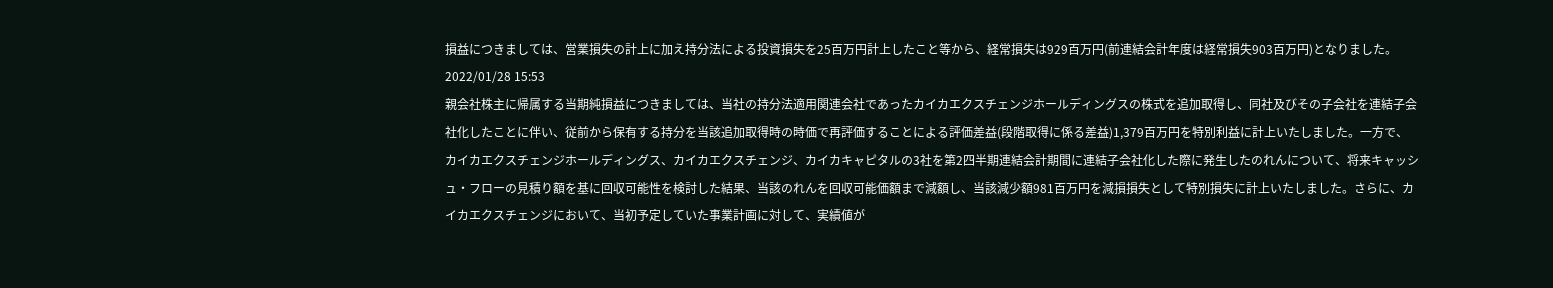損益につきましては、営業損失の計上に加え持分法による投資損失を25百万円計上したこと等から、経常損失は929百万円(前連結会計年度は経常損失903百万円)となりました。2022/01/28 15:53
親会社株主に帰属する当期純損益につきましては、当社の持分法適用関連会社であったカイカエクスチェンジホールディングスの株式を追加取得し、同社及びその子会社を連結子会社化したことに伴い、従前から保有する持分を当該追加取得時の時価で再評価することによる評価差益(段階取得に係る差益)1,379百万円を特別利益に計上いたしました。一方で、カイカエクスチェンジホールディングス、カイカエクスチェンジ、カイカキャピタルの3社を第2四半期連結会計期間に連結子会社化した際に発生したのれんについて、将来キャッシュ・フローの見積り額を基に回収可能性を検討した結果、当該のれんを回収可能価額まで減額し、当該減少額981百万円を減損損失として特別損失に計上いたしました。さらに、カイカエクスチェンジにおいて、当初予定していた事業計画に対して、実績値が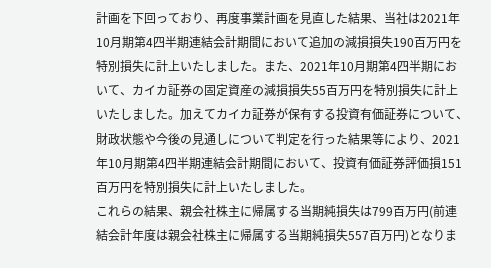計画を下回っており、再度事業計画を見直した結果、当社は2021年10月期第4四半期連結会計期間において追加の減損損失190百万円を特別損失に計上いたしました。また、2021年10月期第4四半期において、カイカ証券の固定資産の減損損失55百万円を特別損失に計上いたしました。加えてカイカ証券が保有する投資有価証券について、財政状態や今後の見通しについて判定を行った結果等により、2021年10月期第4四半期連結会計期間において、投資有価証券評価損151百万円を特別損失に計上いたしました。
これらの結果、親会社株主に帰属する当期純損失は799百万円(前連結会計年度は親会社株主に帰属する当期純損失557百万円)となりま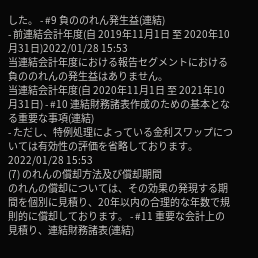した。 - #9 負ののれん発生益(連結)
- 前連結会計年度(自 2019年11月1日 至 2020年10月31日)2022/01/28 15:53
当連結会計年度における報告セグメントにおける負ののれんの発生益はありません。
当連結会計年度(自 2020年11月1日 至 2021年10月31日) - #10 連結財務諸表作成のための基本となる重要な事項(連結)
- ただし、特例処理によっている金利スワップについては有効性の評価を省略しております。2022/01/28 15:53
(7) のれんの償却方法及び償却期間
のれんの償却については、その効果の発現する期間を個別に見積り、20年以内の合理的な年数で規則的に償却しております。 - #11 重要な会計上の見積り、連結財務諸表(連結)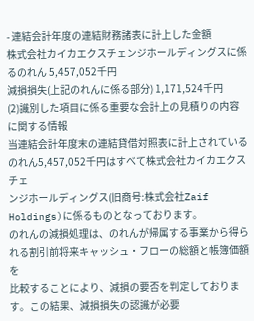- 連結会計年度の連結財務諸表に計上した金額
株式会社カイカエクスチェンジホールディングスに係るのれん 5,457,052千円
減損損失(上記のれんに係る部分) 1,171,524千円
(2)識別した項目に係る重要な会計上の見積りの内容に関する情報
当連結会計年度末の連結貸借対照表に計上されているのれん5,457,052千円はすべて株式会社カイカエクスチェ
ンジホールディングス(旧商号:株式会社Zaif Holdings)に係るものとなっております。
のれんの減損処理は、のれんが帰属する事業から得られる割引前将来キャッシュ・フローの総額と帳簿価額を
比較することにより、減損の要否を判定しております。この結果、減損損失の認識が必要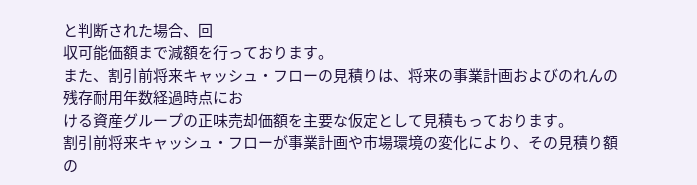と判断された場合、回
収可能価額まで減額を行っております。
また、割引前将来キャッシュ・フローの見積りは、将来の事業計画およびのれんの残存耐用年数経過時点にお
ける資産グループの正味売却価額を主要な仮定として見積もっております。
割引前将来キャッシュ・フローが事業計画や市場環境の変化により、その見積り額の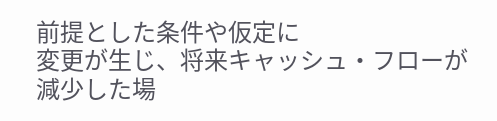前提とした条件や仮定に
変更が生じ、将来キャッシュ・フローが減少した場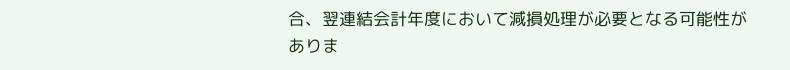合、翌連結会計年度において減損処理が必要となる可能性が
ありま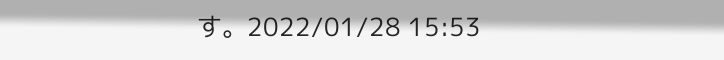す。2022/01/28 15:53